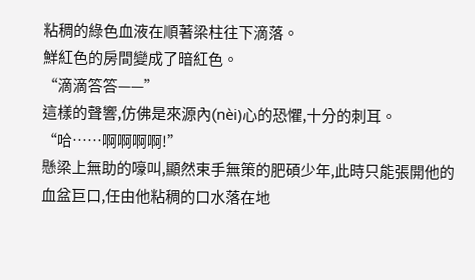粘稠的綠色血液在順著梁柱往下滴落。
鮮紅色的房間變成了暗紅色。
“滴滴答答——”
這樣的聲響,仿佛是來源內(nèi)心的恐懼,十分的刺耳。
“哈……啊啊啊啊!”
懸梁上無助的嚎叫,顯然束手無策的肥碩少年,此時只能張開他的血盆巨口,任由他粘稠的口水落在地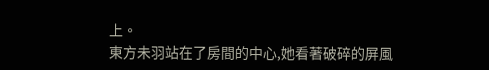上。
東方未羽站在了房間的中心,她看著破碎的屏風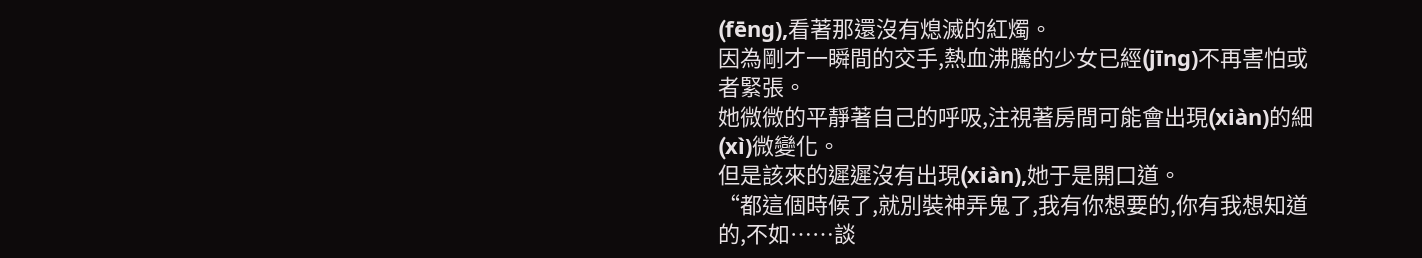(fēng),看著那還沒有熄滅的紅燭。
因為剛才一瞬間的交手,熱血沸騰的少女已經(jīng)不再害怕或者緊張。
她微微的平靜著自己的呼吸,注視著房間可能會出現(xiàn)的細(xì)微變化。
但是該來的遲遲沒有出現(xiàn),她于是開口道。
“都這個時候了,就別裝神弄鬼了,我有你想要的,你有我想知道的,不如……談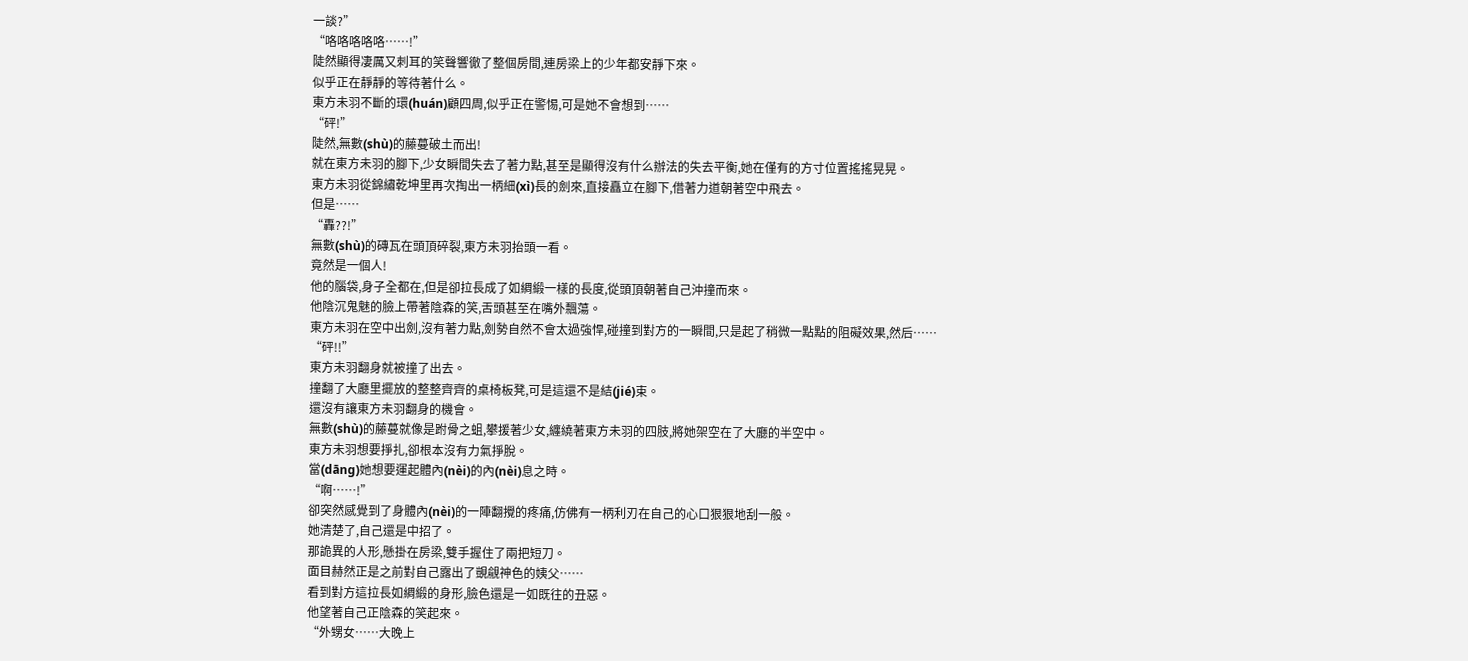一談?”
“咯咯咯咯咯……!”
陡然顯得凄厲又刺耳的笑聲響徹了整個房間,連房梁上的少年都安靜下來。
似乎正在靜靜的等待著什么。
東方未羽不斷的環(huán)顧四周,似乎正在警惕,可是她不會想到……
“砰!”
陡然,無數(shù)的藤蔓破土而出!
就在東方未羽的腳下,少女瞬間失去了著力點,甚至是顯得沒有什么辦法的失去平衡,她在僅有的方寸位置搖搖晃晃。
東方未羽從錦繡乾坤里再次掏出一柄細(xì)長的劍來,直接矗立在腳下,借著力道朝著空中飛去。
但是……
“轟??!”
無數(shù)的磚瓦在頭頂碎裂,東方未羽抬頭一看。
竟然是一個人!
他的腦袋,身子全都在,但是卻拉長成了如綢緞一樣的長度,從頭頂朝著自己沖撞而來。
他陰沉鬼魅的臉上帶著陰森的笑,舌頭甚至在嘴外飄蕩。
東方未羽在空中出劍,沒有著力點,劍勢自然不會太過強悍,碰撞到對方的一瞬間,只是起了稍微一點點的阻礙效果,然后……
“砰!!”
東方未羽翻身就被撞了出去。
撞翻了大廳里擺放的整整齊齊的桌椅板凳,可是這還不是結(jié)束。
還沒有讓東方未羽翻身的機會。
無數(shù)的藤蔓就像是跗骨之蛆,攀援著少女,纏繞著東方未羽的四肢,將她架空在了大廳的半空中。
東方未羽想要掙扎,卻根本沒有力氣掙脫。
當(dāng)她想要運起體內(nèi)的內(nèi)息之時。
“啊……!”
卻突然感覺到了身體內(nèi)的一陣翻攪的疼痛,仿佛有一柄利刃在自己的心口狠狠地刮一般。
她清楚了,自己還是中招了。
那詭異的人形,懸掛在房梁,雙手握住了兩把短刀。
面目赫然正是之前對自己露出了覬覦神色的姨父……
看到對方這拉長如綢緞的身形,臉色還是一如既往的丑惡。
他望著自己正陰森的笑起來。
“外甥女……大晚上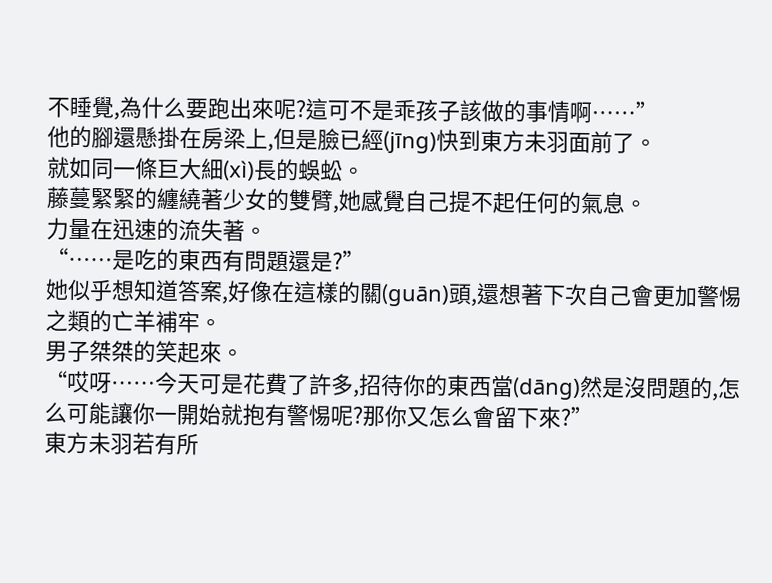不睡覺,為什么要跑出來呢?這可不是乖孩子該做的事情啊……”
他的腳還懸掛在房梁上,但是臉已經(jīng)快到東方未羽面前了。
就如同一條巨大細(xì)長的蜈蚣。
藤蔓緊緊的纏繞著少女的雙臂,她感覺自己提不起任何的氣息。
力量在迅速的流失著。
“……是吃的東西有問題還是?”
她似乎想知道答案,好像在這樣的關(guān)頭,還想著下次自己會更加警惕之類的亡羊補牢。
男子桀桀的笑起來。
“哎呀……今天可是花費了許多,招待你的東西當(dāng)然是沒問題的,怎么可能讓你一開始就抱有警惕呢?那你又怎么會留下來?”
東方未羽若有所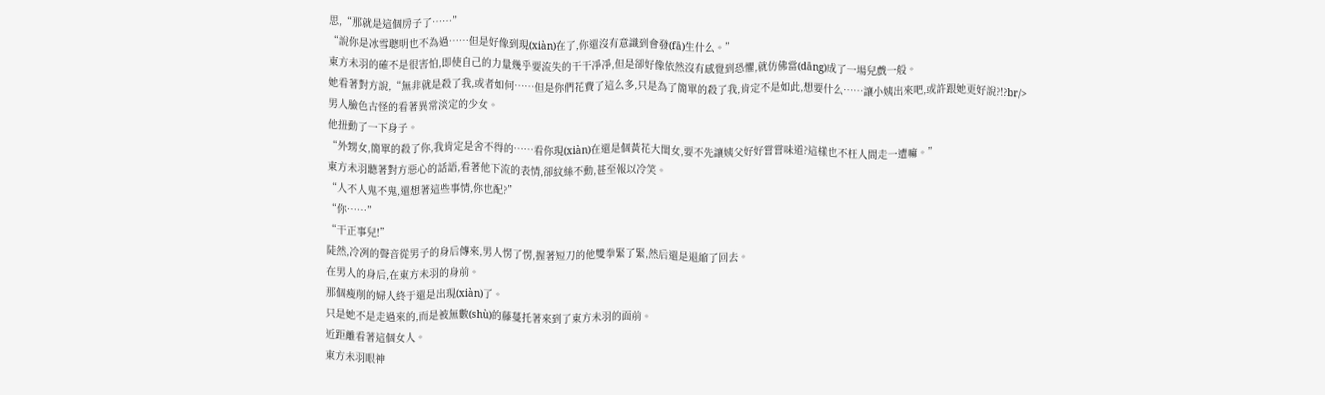思,“那就是這個房子了……”
“說你是冰雪聰明也不為過……但是好像到現(xiàn)在了,你還沒有意識到會發(fā)生什么。”
東方未羽的確不是很害怕,即使自己的力量幾乎要流失的干干凈凈,但是卻好像依然沒有感覺到恐懼,就仿佛當(dāng)成了一場兒戲一般。
她看著對方說,“無非就是殺了我,或者如何……但是你們花費了這么多,只是為了簡單的殺了我,肯定不是如此,想要什么……讓小姨出來吧,或許跟她更好說?!?br/>
男人臉色古怪的看著異常淡定的少女。
他扭動了一下身子。
“外甥女,簡單的殺了你,我肯定是舍不得的……看你現(xiàn)在還是個黃花大閨女,要不先讓姨父好好嘗嘗味道?這樣也不枉人間走一遭嘛。”
東方未羽聽著對方惡心的話語,看著他下流的表情,卻紋絲不動,甚至報以冷笑。
“人不人鬼不鬼,還想著這些事情,你也配?”
“你……”
“干正事兒!”
陡然,冷冽的聲音從男子的身后傳來,男人愣了愣,握著短刀的他雙拳緊了緊,然后還是退縮了回去。
在男人的身后,在東方未羽的身前。
那個瘦削的婦人終于還是出現(xiàn)了。
只是她不是走過來的,而是被無數(shù)的藤蔓托著來到了東方未羽的面前。
近距離看著這個女人。
東方未羽眼神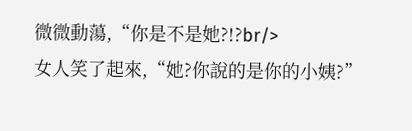微微動蕩,“你是不是她?!?br/>
女人笑了起來,“她?你說的是你的小姨?”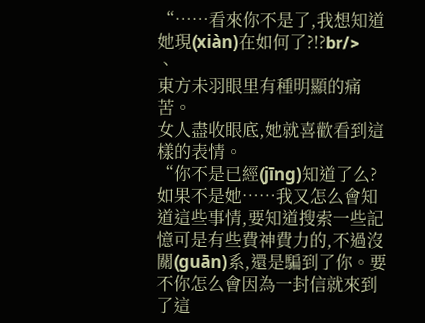“……看來你不是了,我想知道她現(xiàn)在如何了?!?br/>
、
東方未羽眼里有種明顯的痛苦。
女人盡收眼底,她就喜歡看到這樣的表情。
“你不是已經(jīng)知道了么?如果不是她……我又怎么會知道這些事情,要知道搜索一些記憶可是有些費神費力的,不過沒關(guān)系,還是騙到了你。要不你怎么會因為一封信就來到了這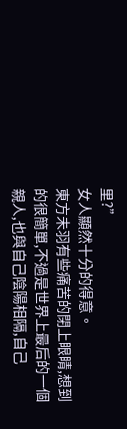里?”
女人顯然十分的得意。
東方未羽有些痛苦的閉上眼睛,想到的很簡單,不過是世界上最后的一個親人,也與自己陰陽相隔,自己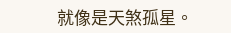就像是天煞孤星。